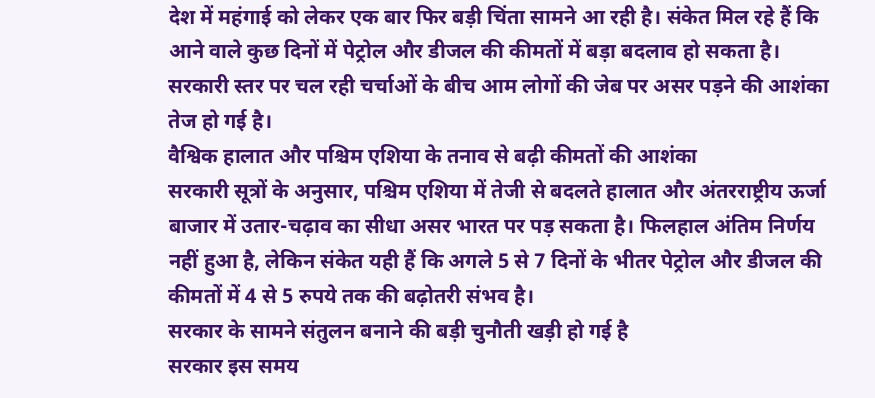देश में महंगाई को लेकर एक बार फिर बड़ी चिंता सामने आ रही है। संकेत मिल रहे हैं कि आने वाले कुछ दिनों में पेट्रोल और डीजल की कीमतों में बड़ा बदलाव हो सकता है। सरकारी स्तर पर चल रही चर्चाओं के बीच आम लोगों की जेब पर असर पड़ने की आशंका तेज हो गई है।
वैश्विक हालात और पश्चिम एशिया के तनाव से बढ़ी कीमतों की आशंका
सरकारी सूत्रों के अनुसार, पश्चिम एशिया में तेजी से बदलते हालात और अंतरराष्ट्रीय ऊर्जा बाजार में उतार-चढ़ाव का सीधा असर भारत पर पड़ सकता है। फिलहाल अंतिम निर्णय नहीं हुआ है, लेकिन संकेत यही हैं कि अगले 5 से 7 दिनों के भीतर पेट्रोल और डीजल की कीमतों में 4 से 5 रुपये तक की बढ़ोतरी संभव है।
सरकार के सामने संतुलन बनाने की बड़ी चुनौती खड़ी हो गई है
सरकार इस समय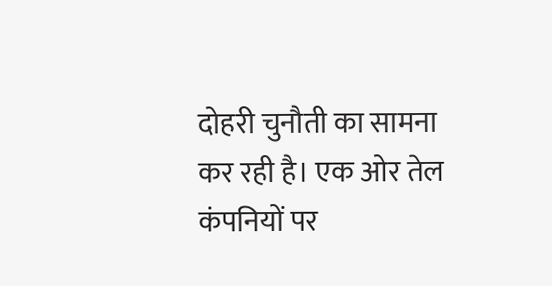दोहरी चुनौती का सामना कर रही है। एक ओर तेल कंपनियों पर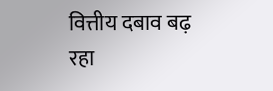वित्तीय दबाव बढ़ रहा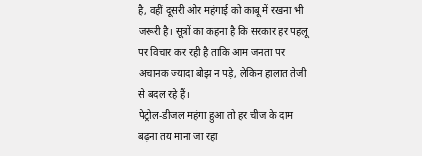है, वहीं दूसरी ओर महंगाई को काबू में रखना भी जरूरी है। सूत्रों का कहना है कि सरकार हर पहलू पर विचार कर रही है ताकि आम जनता पर अचानक ज्यादा बोझ न पड़े, लेकिन हालात तेजी से बदल रहे हैं।
पेट्रोल-डीजल महंगा हुआ तो हर चीज के दाम बढ़ना तय माना जा रहा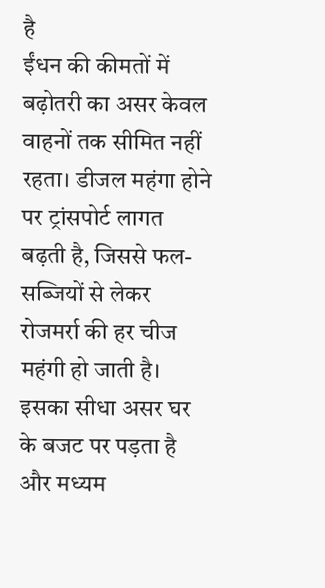है
ईंधन की कीमतों में बढ़ोतरी का असर केवल वाहनों तक सीमित नहीं रहता। डीजल महंगा होने पर ट्रांसपोर्ट लागत बढ़ती है, जिससे फल-सब्जियों से लेकर रोजमर्रा की हर चीज महंगी हो जाती है। इसका सीधा असर घर के बजट पर पड़ता है और मध्यम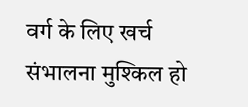वर्ग के लिए खर्च संभालना मुश्किल हो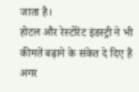जाता है।
होटल और रेस्टोरेंट इंडस्ट्री ने भी कीमतें बढ़ाने के संकेत दे दिए हैं
अगर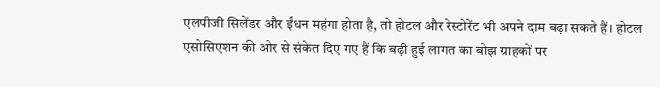एलपीजी सिलेंडर और ईंधन महंगा होता है, तो होटल और रेस्टोरेंट भी अपने दाम बढ़ा सकते हैं। होटल एसोसिएशन की ओर से संकेत दिए गए हैं कि बढ़ी हुई लागत का बोझ ग्राहकों पर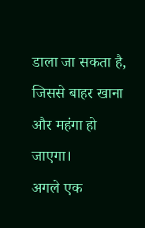डाला जा सकता है, जिससे बाहर खाना और महंगा हो जाएगा।
अगले एक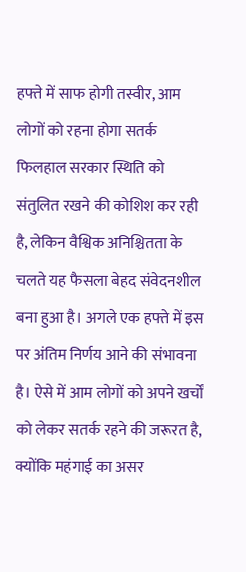हफ्ते में साफ होगी तस्वीर, आम लोगों को रहना होगा सतर्क
फिलहाल सरकार स्थिति को संतुलित रखने की कोशिश कर रही है, लेकिन वैश्विक अनिश्चितता के चलते यह फैसला बेहद संवेदनशील बना हुआ है। अगले एक हफ्ते में इस पर अंतिम निर्णय आने की संभावना है। ऐसे में आम लोगों को अपने खर्चों को लेकर सतर्क रहने की जरूरत है, क्योंकि महंगाई का असर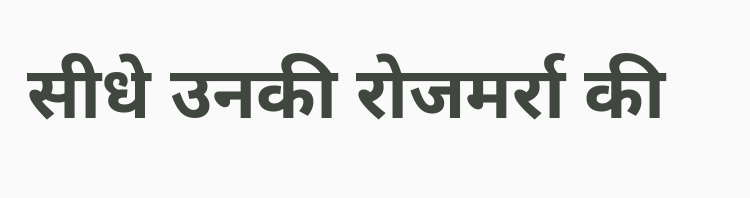सीधे उनकी रोजमर्रा की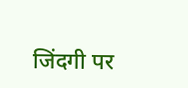जिंदगी पर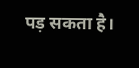पड़ सकता है।